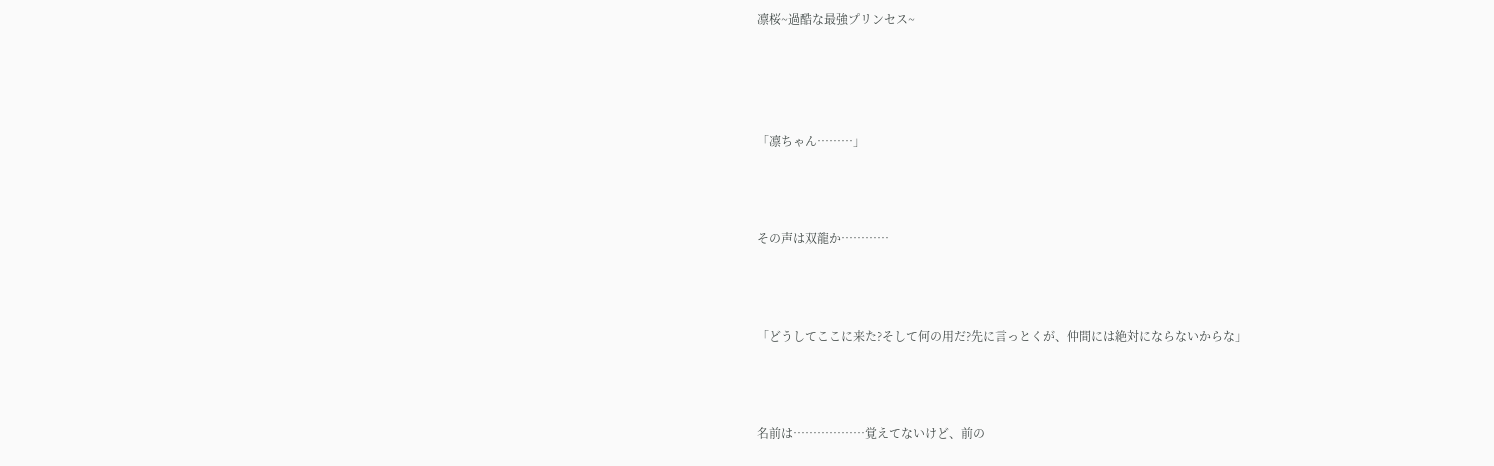凛桜~過酷な最強プリンセス~




「凛ちゃん………」



その声は双龍か…………



「どうしてここに来た?そして何の用だ?先に言っとくが、仲間には絶対にならないからな」



名前は………………覚えてないけど、前の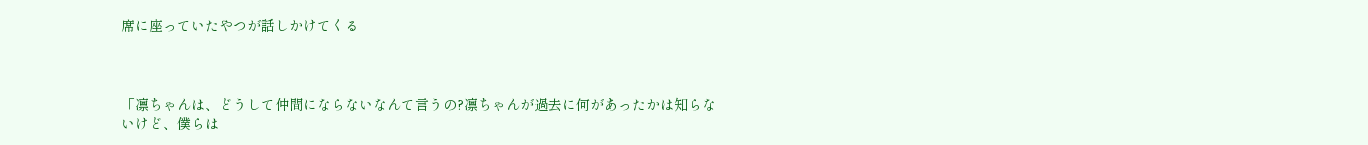席に座っていたやつが話しかけてくる



「凛ちゃんは、どうして仲間にならないなんて言うの?凛ちゃんが過去に何があったかは知らないけど、僕らは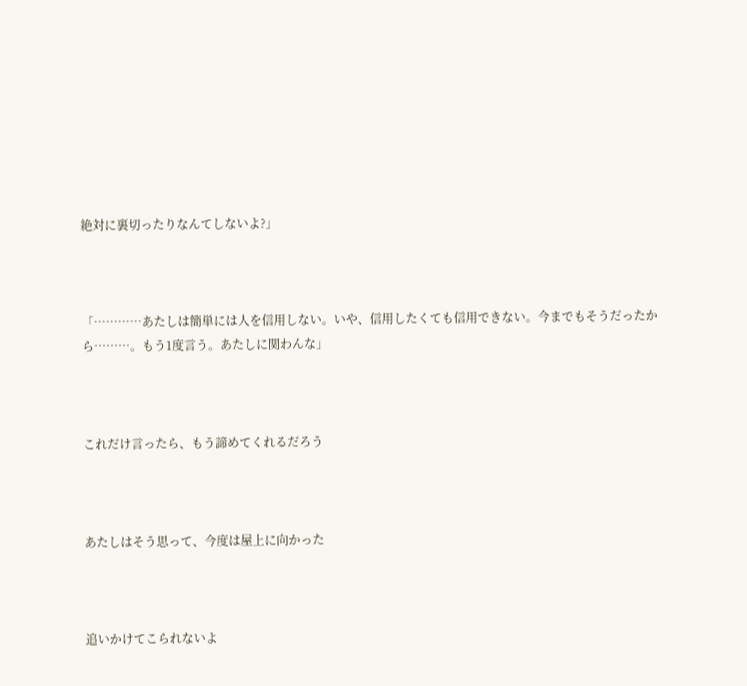絶対に裏切ったりなんてしないよ?」



「…………あたしは簡単には人を信用しない。いや、信用したくても信用できない。今までもそうだったから………。もう1度言う。あたしに関わんな」



これだけ言ったら、もう諦めてくれるだろう



あたしはそう思って、今度は屋上に向かった



追いかけてこられないよ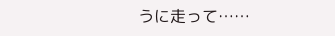うに走って……